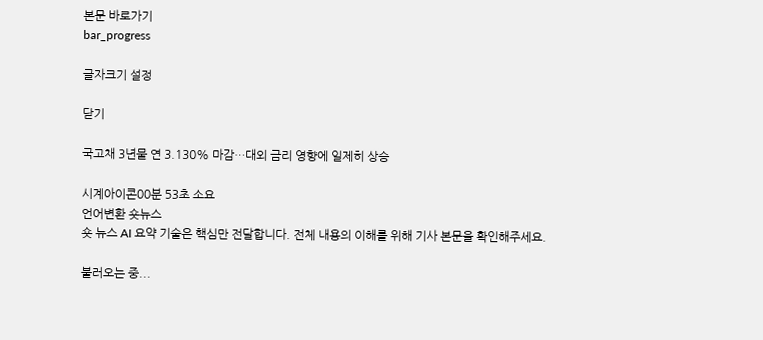본문 바로가기
bar_progress

글자크기 설정

닫기

국고채 3년물 연 3.130% 마감…대외 금리 영향에 일제히 상승

시계아이콘00분 53초 소요
언어변환 숏뉴스
숏 뉴스 AI 요약 기술은 핵심만 전달합니다. 전체 내용의 이해를 위해 기사 본문을 확인해주세요.

불러오는 중...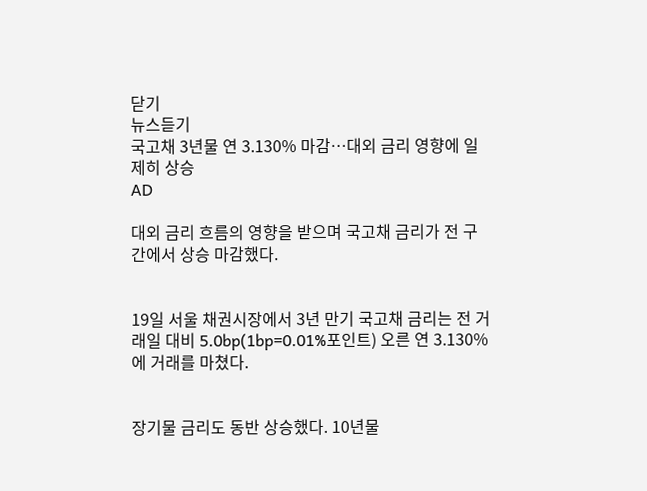닫기
뉴스듣기
국고채 3년물 연 3.130% 마감…대외 금리 영향에 일제히 상승
AD

대외 금리 흐름의 영향을 받으며 국고채 금리가 전 구간에서 상승 마감했다.


19일 서울 채권시장에서 3년 만기 국고채 금리는 전 거래일 대비 5.0bp(1bp=0.01%포인트) 오른 연 3.130%에 거래를 마쳤다.


장기물 금리도 동반 상승했다. 10년물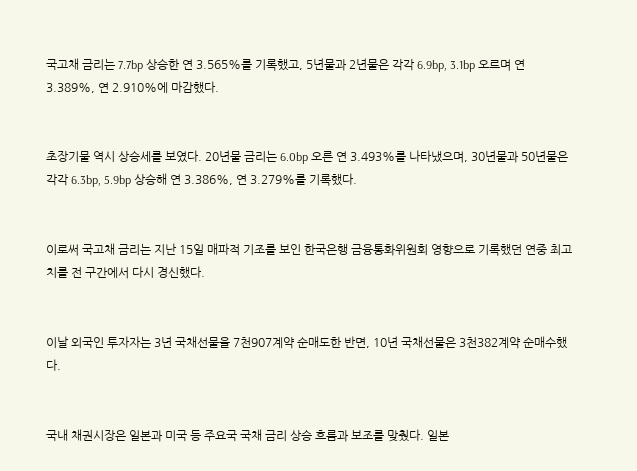국고채 금리는 7.7bp 상승한 연 3.565%를 기록했고, 5년물과 2년물은 각각 6.9bp, 3.1bp 오르며 연 3.389%, 연 2.910%에 마감했다.


초장기물 역시 상승세를 보였다. 20년물 금리는 6.0bp 오른 연 3.493%를 나타냈으며, 30년물과 50년물은 각각 6.3bp, 5.9bp 상승해 연 3.386%, 연 3.279%를 기록했다.


이로써 국고채 금리는 지난 15일 매파적 기조를 보인 한국은행 금융통화위원회 영향으로 기록했던 연중 최고치를 전 구간에서 다시 경신했다.


이날 외국인 투자자는 3년 국채선물을 7천907계약 순매도한 반면, 10년 국채선물은 3천382계약 순매수했다.


국내 채권시장은 일본과 미국 등 주요국 국채 금리 상승 흐름과 보조를 맞췄다. 일본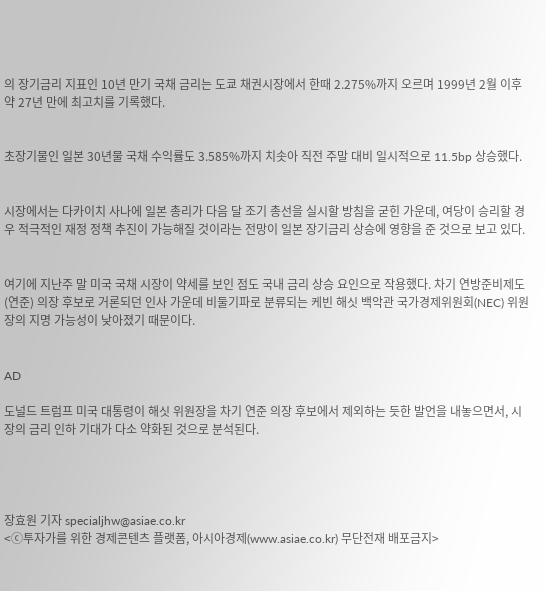의 장기금리 지표인 10년 만기 국채 금리는 도쿄 채권시장에서 한때 2.275%까지 오르며 1999년 2월 이후 약 27년 만에 최고치를 기록했다.


초장기물인 일본 30년물 국채 수익률도 3.585%까지 치솟아 직전 주말 대비 일시적으로 11.5bp 상승했다.


시장에서는 다카이치 사나에 일본 총리가 다음 달 조기 총선을 실시할 방침을 굳힌 가운데, 여당이 승리할 경우 적극적인 재정 정책 추진이 가능해질 것이라는 전망이 일본 장기금리 상승에 영향을 준 것으로 보고 있다.


여기에 지난주 말 미국 국채 시장이 약세를 보인 점도 국내 금리 상승 요인으로 작용했다. 차기 연방준비제도(연준) 의장 후보로 거론되던 인사 가운데 비둘기파로 분류되는 케빈 해싯 백악관 국가경제위원회(NEC) 위원장의 지명 가능성이 낮아졌기 때문이다.


AD

도널드 트럼프 미국 대통령이 해싯 위원장을 차기 연준 의장 후보에서 제외하는 듯한 발언을 내놓으면서, 시장의 금리 인하 기대가 다소 약화된 것으로 분석된다.




장효원 기자 specialjhw@asiae.co.kr
<ⓒ투자가를 위한 경제콘텐츠 플랫폼, 아시아경제(www.asiae.co.kr) 무단전재 배포금지>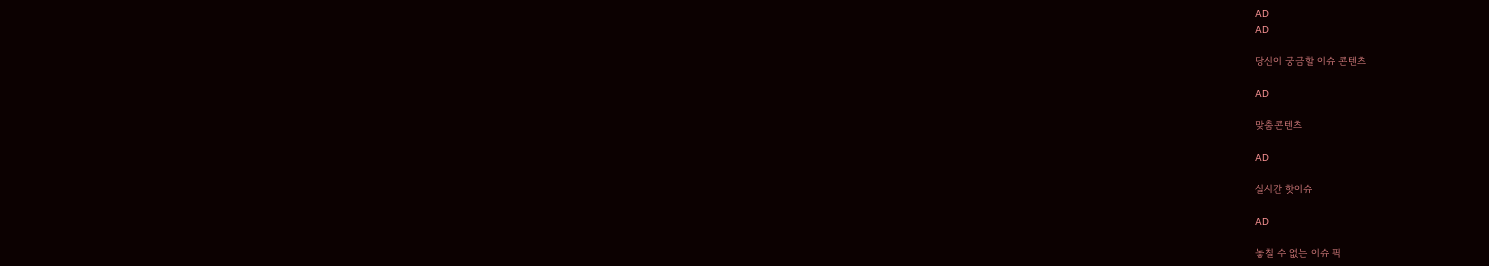AD
AD

당신이 궁금할 이슈 콘텐츠

AD

맞춤콘텐츠

AD

실시간 핫이슈

AD

놓칠 수 없는 이슈 픽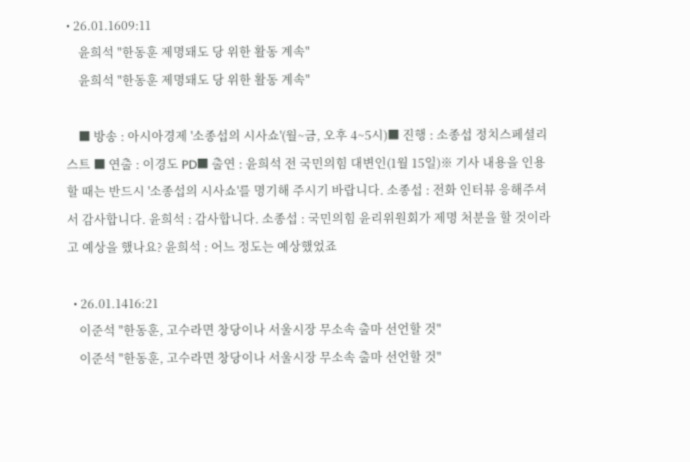• 26.01.1609:11
    윤희석 "한동훈 제명돼도 당 위한 활동 계속"
    윤희석 "한동훈 제명돼도 당 위한 활동 계속"

    ■ 방송 : 아시아경제 '소종섭의 시사쇼'(월~금, 오후 4~5시)■ 진행 : 소종섭 정치스페셜리스트 ■ 연출 : 이경도 PD■ 출연 : 윤희석 전 국민의힘 대변인(1월 15일)※ 기사 내용을 인용할 때는 반드시 '소종섭의 시사쇼'를 명기해 주시기 바랍니다. 소종섭 : 전화 인터뷰 응해주셔서 감사합니다. 윤희석 : 감사합니다. 소종섭 : 국민의힘 윤리위원회가 제명 처분을 할 것이라고 예상을 했나요? 윤희석 : 어느 정도는 예상했었죠

  • 26.01.1416:21
    이준석 "한동훈, 고수라면 창당이나 서울시장 무소속 출마 선언할 것"
    이준석 "한동훈, 고수라면 창당이나 서울시장 무소속 출마 선언할 것"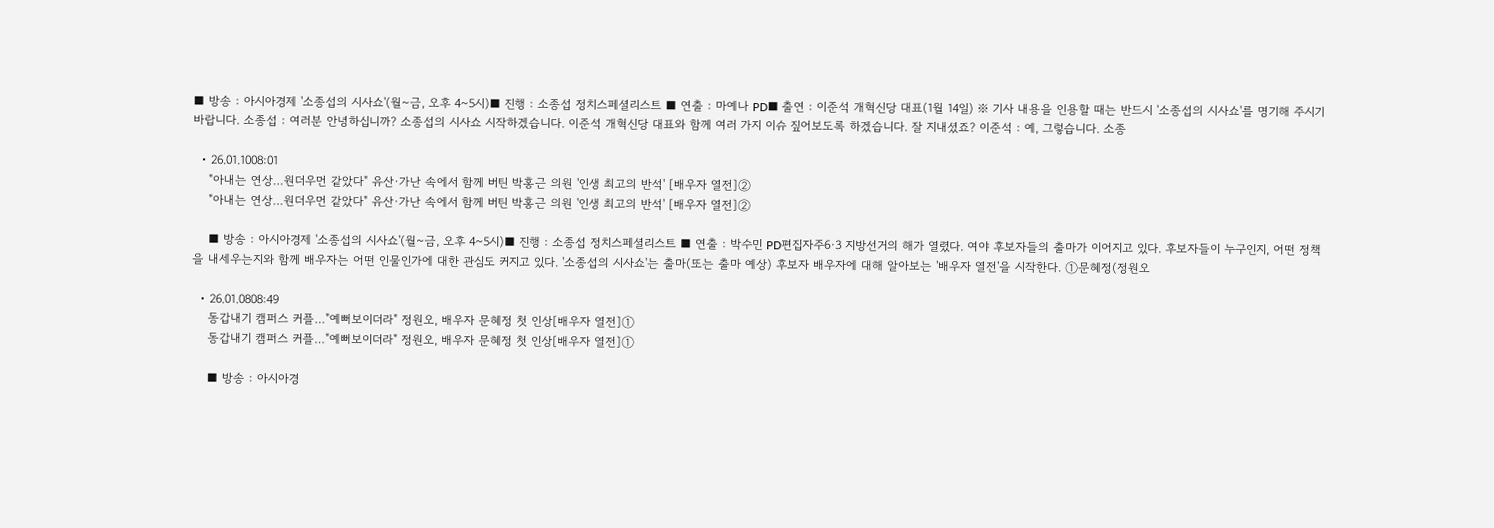■ 방송 : 아시아경제 '소종섭의 시사쇼'(월~금, 오후 4~5시)■ 진행 : 소종섭 정치스페셜리스트 ■ 연출 : 마예나 PD■ 출연 : 이준석 개혁신당 대표(1월 14일) ※ 기사 내용을 인용할 때는 반드시 '소종섭의 시사쇼'를 명기해 주시기 바랍니다. 소종섭 : 여러분 안녕하십니까? 소종섭의 시사쇼 시작하겠습니다. 이준석 개혁신당 대표와 함께 여러 가지 이슈 짚어보도록 하겠습니다. 잘 지내셨죠? 이준석 : 예, 그렇습니다. 소종

  • 26.01.1008:01
    "아내는 연상…원더우먼 같았다" 유산·가난 속에서 함께 버틴 박홍근 의원 '인생 최고의 반석' [배우자 열전]②
    "아내는 연상…원더우먼 같았다" 유산·가난 속에서 함께 버틴 박홍근 의원 '인생 최고의 반석' [배우자 열전]②

    ■ 방송 : 아시아경제 '소종섭의 시사쇼'(월~금, 오후 4~5시)■ 진행 : 소종섭 정치스페셜리스트 ■ 연출 : 박수민 PD편집자주6·3 지방선거의 해가 열렸다. 여야 후보자들의 출마가 이어지고 있다. 후보자들이 누구인지, 어떤 정책을 내세우는지와 함께 배우자는 어떤 인물인가에 대한 관심도 커지고 있다. '소종섭의 시사쇼'는 출마(또는 출마 예상) 후보자 배우자에 대해 알아보는 '배우자 열전'을 시작한다. ①문혜정(정원오

  • 26.01.0808:49
    동갑내기 캠퍼스 커플…"예뻐보이더라" 정원오, 배우자 문혜정 첫 인상[배우자 열전]①
    동갑내기 캠퍼스 커플…"예뻐보이더라" 정원오, 배우자 문혜정 첫 인상[배우자 열전]①

    ■ 방송 : 아시아경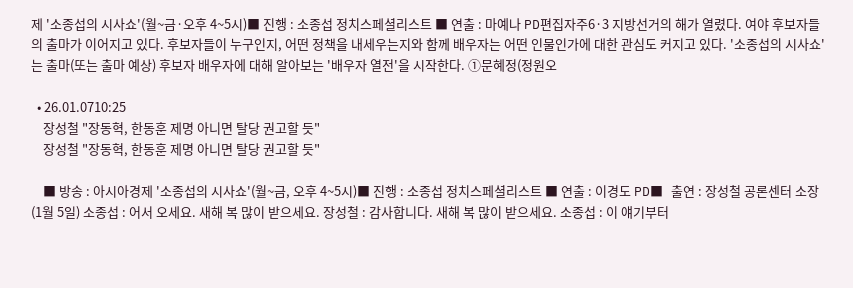제 '소종섭의 시사쇼'(월~금·오후 4~5시)■ 진행 : 소종섭 정치스페셜리스트 ■ 연출 : 마예나 PD편집자주6·3 지방선거의 해가 열렸다. 여야 후보자들의 출마가 이어지고 있다. 후보자들이 누구인지, 어떤 정책을 내세우는지와 함께 배우자는 어떤 인물인가에 대한 관심도 커지고 있다. '소종섭의 시사쇼'는 출마(또는 출마 예상) 후보자 배우자에 대해 알아보는 '배우자 열전'을 시작한다. ①문혜정(정원오

  • 26.01.0710:25
    장성철 "장동혁, 한동훈 제명 아니면 탈당 권고할 듯"
    장성철 "장동혁, 한동훈 제명 아니면 탈당 권고할 듯"

    ■ 방송 : 아시아경제 '소종섭의 시사쇼'(월~금, 오후 4~5시)■ 진행 : 소종섭 정치스페셜리스트 ■ 연출 : 이경도 PD■ 출연 : 장성철 공론센터 소장(1월 5일) 소종섭 : 어서 오세요. 새해 복 많이 받으세요. 장성철 : 감사합니다. 새해 복 많이 받으세요. 소종섭 : 이 얘기부터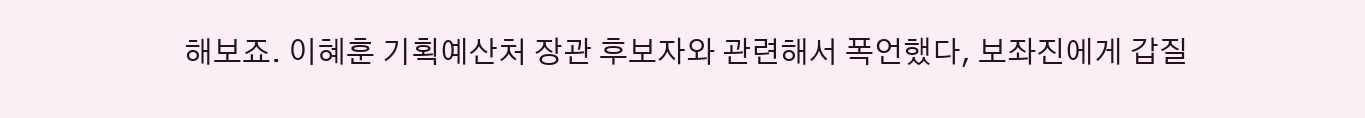해보죠. 이혜훈 기획예산처 장관 후보자와 관련해서 폭언했다, 보좌진에게 갑질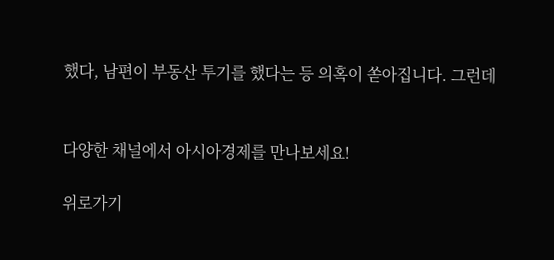했다, 남편이 부동산 투기를 했다는 등 의혹이 쏟아집니다. 그런데


다양한 채널에서 아시아경제를 만나보세요!

위로가기